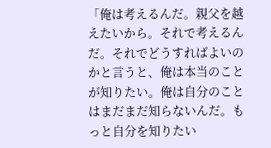「俺は考えるんだ。親父を越えたいから。それで考えるんだ。それでどうすればよいのかと言うと、俺は本当のことが知りたい。俺は自分のことはまだまだ知らないんだ。もっと自分を知りたい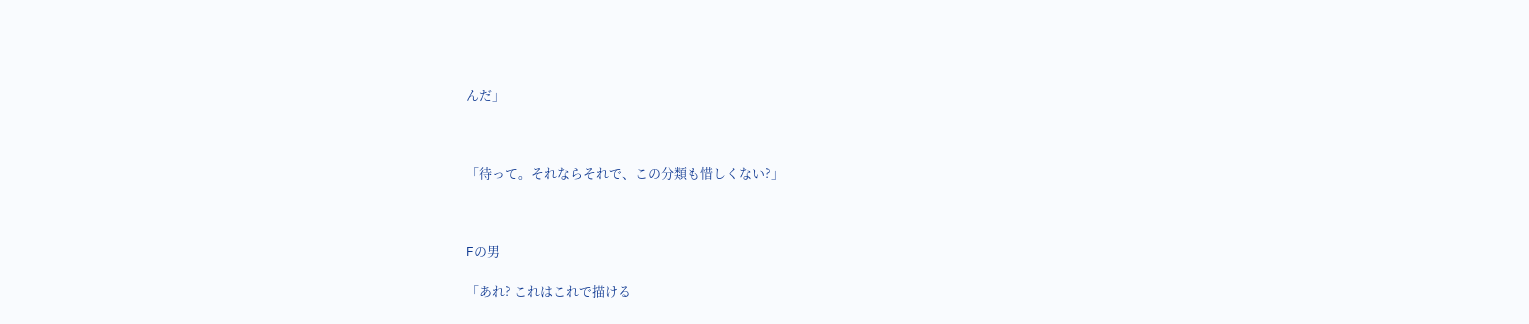んだ」



「待って。それならそれで、この分類も惜しくない?」



Fの男

「あれ? これはこれで描ける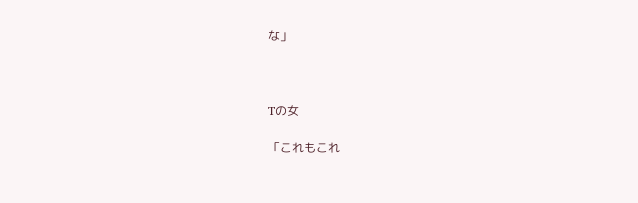な」



Tの女

「これもこれ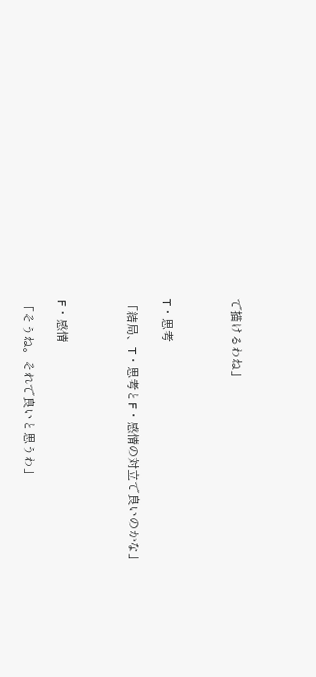で描けるわね」



T・思考

「結局、T・思考とF・感情の対立で良いのかな」



F・感情

「そうね。それで良いと思うわ」